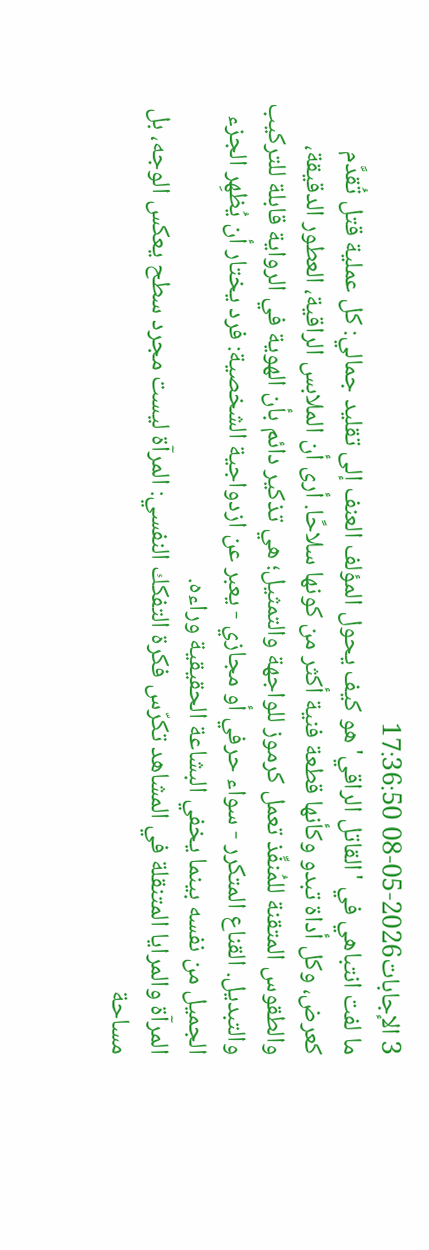3 الإجابات2026-05-08 17:36:50
ما لفت انتباهي في 'القاتل الراقي' هو كيف يحول المؤلف العنف إلى تقليد جمالي: كل عملية قتل تُقدَّم كعرض، وكل أداة تبدو وكأنها قطعة فنية أكثر من كونها سلاحًا. أرى أن الملابس الراقية، العطور الدقيقة، والطقوس المتقنة للمُنفِّذ تعمل كرموز للواجهة والتمثيل؛ هي تذكير دائم بأن الهوية في الرواية قابلة للتركيب والتبديل. القناع المتكرر - سواء حرفي أو مجازي - يعبر عن ازدواجية الشخصية: فرد يختار أن يُظهِر الجزء الجميل من نفسه بينما يخفي البشاعة الحقيقية وراءه.
المرآة والمرايا المتنقلة في المشاهد تكرّس فكرة التفكك النفسي: المرآة ليست مجرد سطح يعكس الوجه، بل مساحة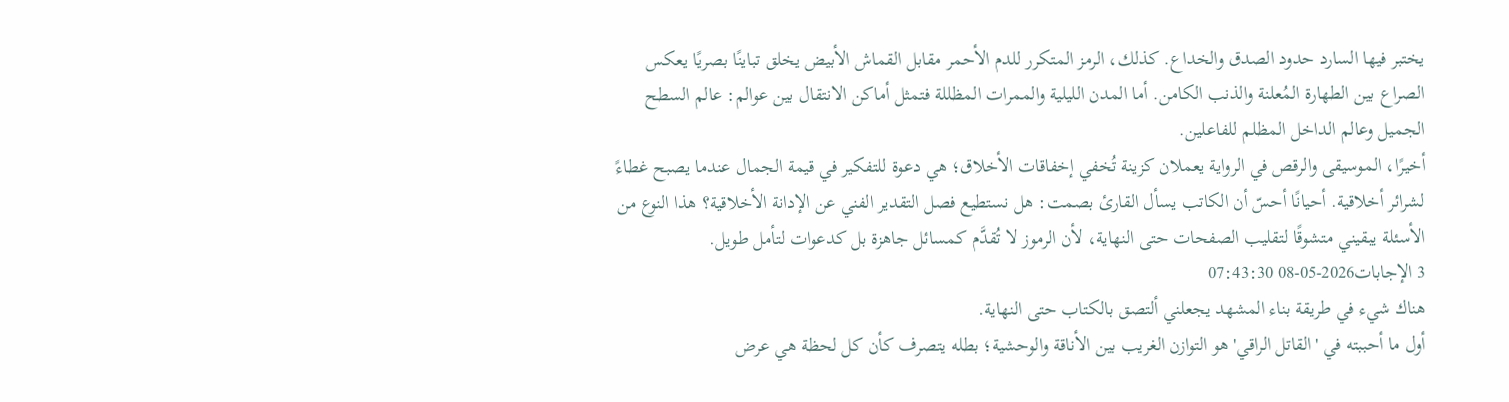يختبر فيها السارد حدود الصدق والخداع. كذلك، الرمز المتكرر للدم الأحمر مقابل القماش الأبيض يخلق تباينًا بصريًا يعكس الصراع بين الطهارة المُعلنة والذنب الكامن. أما المدن الليلية والممرات المظللة فتمثل أماكن الانتقال بين عوالم: عالم السطح الجميل وعالم الداخل المظلم للفاعلين.
أخيرًا، الموسيقى والرقص في الرواية يعملان كزينة تُخفي إخفاقات الأخلاق؛ هي دعوة للتفكير في قيمة الجمال عندما يصبح غطاءً لشرائر أخلاقية. أحيانًا أحسّ أن الكاتب يسأل القارئ بصمت: هل نستطيع فصل التقدير الفني عن الإدانة الأخلاقية؟ هذا النوع من الأسئلة يبقيني متشوقًا لتقليب الصفحات حتى النهاية، لأن الرموز لا تُقدَّم كمسائل جاهزة بل كدعوات لتأمل طويل.
3 الإجابات2026-05-08 07:43:30
هناك شيء في طريقة بناء المشهد يجعلني ألتصق بالكتاب حتى النهاية.
أول ما أحببته في 'القاتل الراقي' هو التوازن الغريب بين الأناقة والوحشية؛ بطله يتصرف كأن كل لحظة هي عرض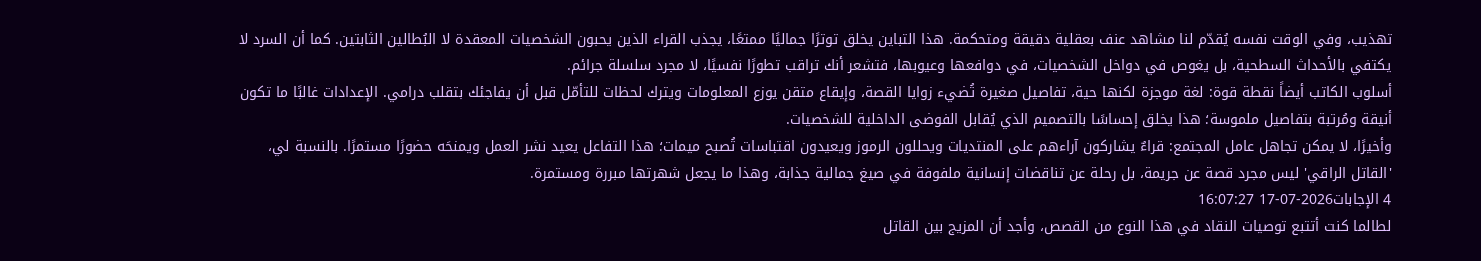تهذيب، وفي الوقت نفسه يُقدّم لنا مشاهد عنف بعقلية دقيقة ومتحكمة. هذا التباين يخلق توترًا جماليًا ممتعًا، يجذب القراء الذين يحبون الشخصيات المعقدة لا البُطالين الثابتين. كما أن السرد لا يكتفي بالأحداث السطحية، بل يغوص في دواخل الشخصيات، في دوافعها وعيوبها، فتشعر أنك تراقب تطورًا نفسيًا، لا مجرد سلسلة جرائم.
أسلوب الكاتب أيضاً نقطة قوة: لغة موجزة لكنها حية، تفاصيل صغيرة تُضيء زوايا القصة، وإيقاع متقن يوزع المعلومات ويترك لحظات للتأمّل قبل أن يفاجئك بتقلب درامي. الإعدادات غالبًا ما تكون أنيقة ومُرتبة بتفاصيل ملموسة؛ هذا يخلق إحساسًا بالتصميم الذي يُقابل الفوضى الداخلية للشخصيات.
وأخيرًا، لا يمكن تجاهل عامل المجتمع: قراءٌ يشاركون آراءهم على المنتديات ويحللون الرموز ويعيدون اقتباسات تُصبح ميمات؛ هذا التفاعل يعيد نشر العمل ويمنحَه حضورًا مستمرًا. بالنسبة لي، 'القاتل الراقي' ليس مجرد قصة عن جريمة، بل رحلة عن تناقضات إنسانية ملفوفة في صيغ جمالية جذابة، وهذا ما يجعل شهرتها مبررة ومستمرة.
4 الإجابات2026-07-17 16:07:27
لطالما كنت أتتبع توصيات النقاد في هذا النوع من القصص، وأجد أن المزيج بين القاتل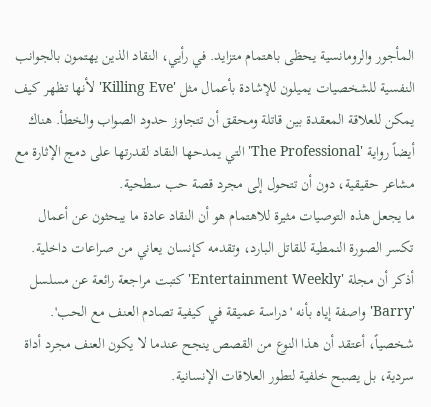المأجور والرومانسية يحظى باهتمام متزايد. في رأيي، النقاد الذين يهتمون بالجوانب النفسية للشخصيات يميلون للإشادة بأعمال مثل 'Killing Eve' لأنها تظهر كيف يمكن للعلاقة المعقدة بين قاتلة ومحقق أن تتجاوز حدود الصواب والخطأ. هناك أيضاً رواية 'The Professional' التي يمدحها النقاد لقدرتها على دمج الإثارة مع مشاعر حقيقية، دون أن تتحول إلى مجرد قصة حب سطحية.
ما يجعل هذه التوصيات مثيرة للاهتمام هو أن النقاد عادة ما يبحثون عن أعمال تكسر الصورة النمطية للقاتل البارد، وتقدمه كإنسان يعاني من صراعات داخلية. أذكر أن مجلة 'Entertainment Weekly' كتبت مراجعة رائعة عن مسلسل 'Barry' واصفة إياه بأنه 'دراسة عميقة في كيفية تصادم العنف مع الحب'. شخصياً، أعتقد أن هذا النوع من القصص ينجح عندما لا يكون العنف مجرد أداة سردية، بل يصبح خلفية لتطور العلاقات الإنسانية.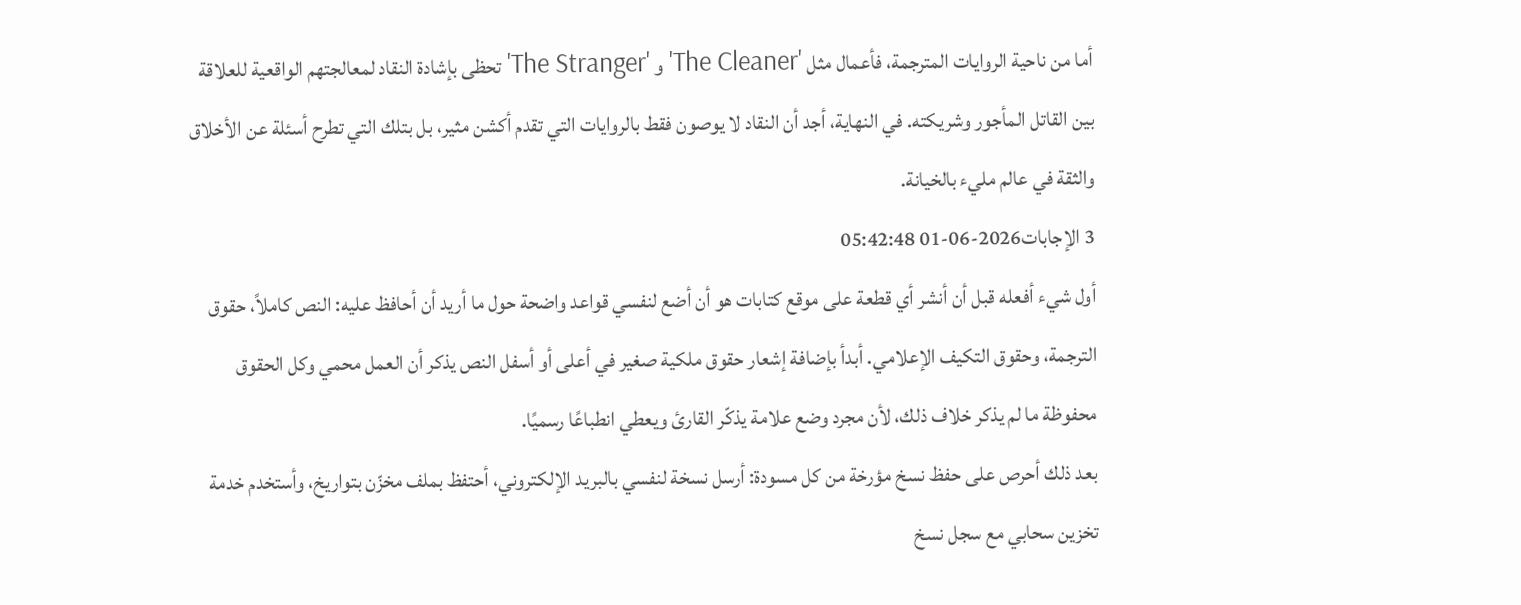أما من ناحية الروايات المترجمة، فأعمال مثل 'The Cleaner' و 'The Stranger' تحظى بإشادة النقاد لمعالجتهم الواقعية للعلاقة بين القاتل المأجور وشريكته. في النهاية، أجد أن النقاد لا يوصون فقط بالروايات التي تقدم أكشن مثير، بل بتلك التي تطرح أسئلة عن الأخلاق والثقة في عالم مليء بالخيانة.
3 الإجابات2026-06-01 05:42:48
أول شيء أفعله قبل أن أنشر أي قطعة على موقع كتابات هو أن أضع لنفسي قواعد واضحة حول ما أريد أن أحافظ عليه: النص كاملاً، حقوق الترجمة، وحقوق التكيف الإعلامي. أبدأ بإضافة إشعار حقوق ملكية صغير في أعلى أو أسفل النص يذكر أن العمل محمي وكل الحقوق محفوظة ما لم يذكر خلاف ذلك، لأن مجرد وضع علامة يذكّر القارئ ويعطي انطباعًا رسميًا.
بعد ذلك أحرص على حفظ نسخ مؤرخة من كل مسودة: أرسل نسخة لنفسي بالبريد الإلكتروني، أحتفظ بملف مخزّن بتواريخ، وأستخدم خدمة تخزين سحابي مع سجل نسخ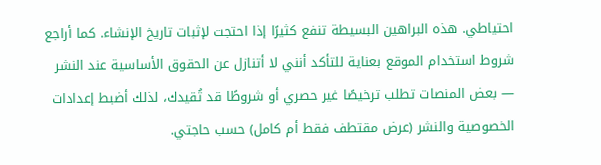احتياطي. هذه البراهين البسيطة تنفع كثيرًا إذا احتجت لإثبات تاريخ الإنشاء. كما أراجع شروط استخدام الموقع بعناية للتأكد أنني لا أتنازل عن الحقوق الأساسية عند النشر — بعض المنصات تطلب ترخيصًا غير حصري أو شروطًا قد تُقيدك، لذلك أضبط إعدادات الخصوصية والنشر (عرض مقتطف فقط أم كامل) حسب حاجتي.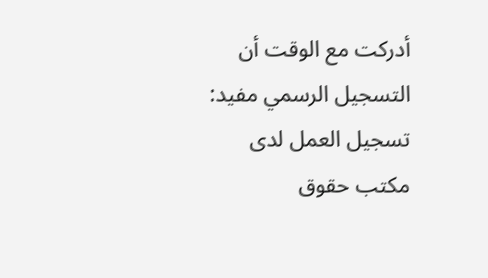أدركت مع الوقت أن التسجيل الرسمي مفيد: تسجيل العمل لدى مكتب حقوق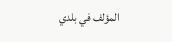المؤلف في بلدي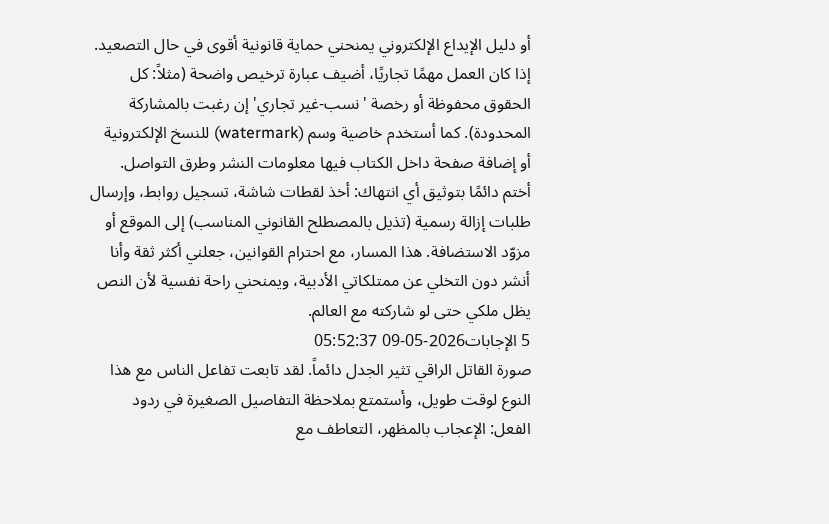أو دليل الإيداع الإلكتروني يمنحني حماية قانونية أقوى في حال التصعيد. إذا كان العمل مهمًا تجاريًا، أضيف عبارة ترخيص واضحة (مثلاً: كل الحقوق محفوظة أو رخصة 'نسب-غير تجاري' إن رغبت بالمشاركة المحدودة). كما أستخدم خاصية وسم (watermark) للنسخ الإلكترونية أو إضافة صفحة داخل الكتاب فيها معلومات النشر وطرق التواصل.
أختم دائمًا بتوثيق أي انتهاك: أخذ لقطات شاشة، تسجيل روابط، وإرسال طلبات إزالة رسمية (تذيل بالمصطلح القانوني المناسب) إلى الموقع أو مزوّد الاستضافة. هذا المسار، مع احترام القوانين، جعلني أكثر ثقة وأنا أنشر دون التخلي عن ممتلكاتي الأدبية، ويمنحني راحة نفسية لأن النص يظل ملكي حتى لو شاركته مع العالم.
5 الإجابات2026-05-09 05:52:37
صورة القاتل الراقي تثير الجدل دائماً. لقد تابعت تفاعل الناس مع هذا النوع لوقت طويل، وأستمتع بملاحظة التفاصيل الصغيرة في ردود الفعل: الإعجاب بالمظهر، التعاطف مع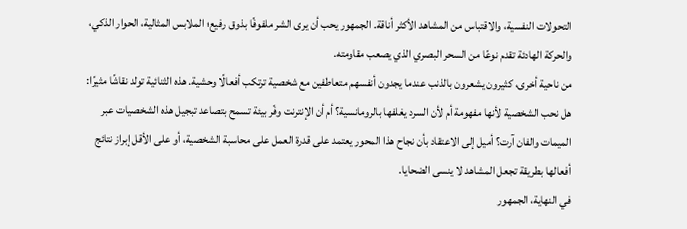التحولات النفسية، والاقتباس من المشاهد الأكثر أناقة. الجمهور يحب أن يرى الشر ملفوفًا بذوق رفيع؛ الملابس المثالية، الحوار الذكي، والحركة الهادئة تقدم نوعًا من السحر البصري الذي يصعب مقاومته.
من ناحية أخرى، كثيرون يشعرون بالذنب عندما يجدون أنفسهم متعاطفين مع شخصية ترتكب أفعالًا وحشية. هذه الثنائية تولد نقاشًا مثيرًا: هل نحب الشخصية لأنها مفهومة أم لأن السرد يغلفها بالرومانسية؟ أم أن الإنترنت وفّر بيئة تسمح بتصاعد تبجيل هذه الشخصيات عبر الميمات والفان آرت؟ أميل إلى الاعتقاد بأن نجاح هذا المحور يعتمد على قدرة العمل على محاسبة الشخصية، أو على الأقل إبراز نتائج أفعالها بطريقة تجعل المشاهد لا ينسى الضحايا.
في النهاية، الجمهور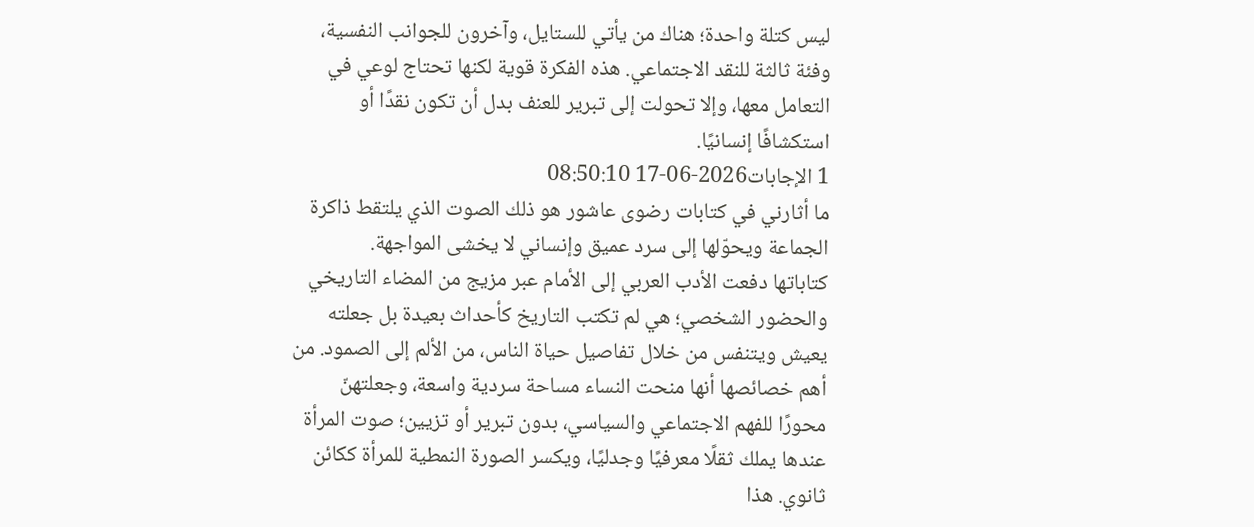ليس كتلة واحدة؛ هناك من يأتي للستايل، وآخرون للجوانب النفسية، وفئة ثالثة للنقد الاجتماعي. هذه الفكرة قوية لكنها تحتاج لوعي في التعامل معها، وإلا تحولت إلى تبرير للعنف بدل أن تكون نقدًا أو استكشافًا إنسانيًا.
1 الإجابات2026-06-17 08:50:10
ما أثارني في كتابات رضوى عاشور هو ذلك الصوت الذي يلتقط ذاكرة الجماعة ويحوّلها إلى سرد عميق وإنساني لا يخشى المواجهة.
كتاباتها دفعت الأدب العربي إلى الأمام عبر مزيج من المضاء التاريخي والحضور الشخصي؛ هي لم تكتب التاريخ كأحداث بعيدة بل جعلته يعيش ويتنفس من خلال تفاصيل حياة الناس، من الألم إلى الصمود. من أهم خصائصها أنها منحت النساء مساحة سردية واسعة، وجعلتهنّ محورًا للفهم الاجتماعي والسياسي، بدون تبرير أو تزيين؛ صوت المرأة عندها يملك ثقلًا معرفيًا وجدليًا، ويكسر الصورة النمطية للمرأة ككائن ثانوي. هذا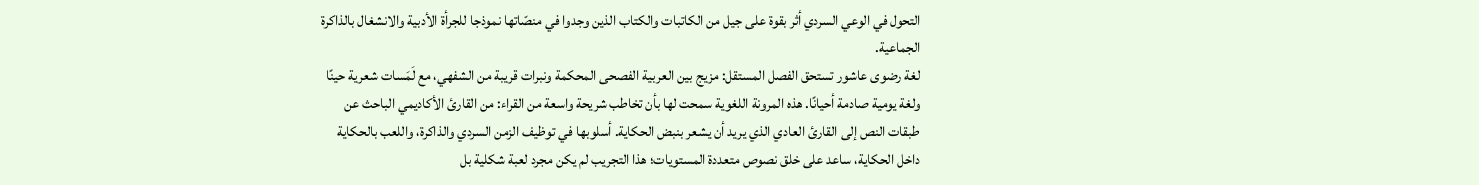التحول في الوعي السردي أثر بقوة على جيل من الكاتبات والكتاب الذين وجدوا في منصّاتها نموذجا للجرأة الأدبية والانشغال بالذاكرة الجماعية.
لغة رضوى عاشور تستحق الفصل المستقل: مزيج بين العربية الفصحى المحكمة ونبرات قريبة من الشفهي، مع لَمَسات شعرية حينًا ولغة يومية صادمة أحيانًا. هذه المرونة اللغوية سمحت لها بأن تخاطب شريحة واسعة من القراء: من القارئ الأكاديمي الباحث عن طبقات النص إلى القارئ العادي الذي يريد أن يشعر بنبض الحكاية. أسلوبها في توظيف الزمن السردي والذاكرة، واللعب بالحكاية داخل الحكاية، ساعد على خلق نصوص متعددة المستويات؛ هذا التجريب لم يكن مجرد لعبة شكلية بل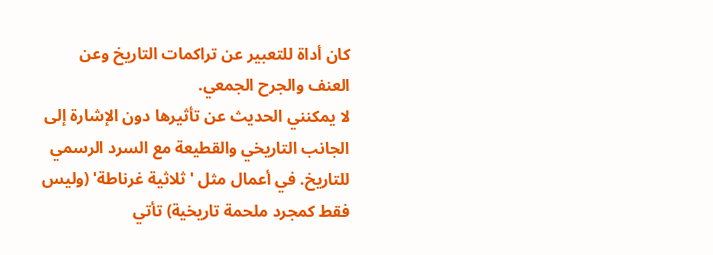كان أداة للتعبير عن تراكمات التاريخ وعن العنف والجرح الجمعي.
لا يمكنني الحديث عن تأثيرها دون الإشارة إلى الجانب التاريخي والقطيعة مع السرد الرسمي للتاريخ. في أعمال مثل 'ثلاثية غرناطة' (وليس فقط كمجرد ملحمة تاريخية) تأتي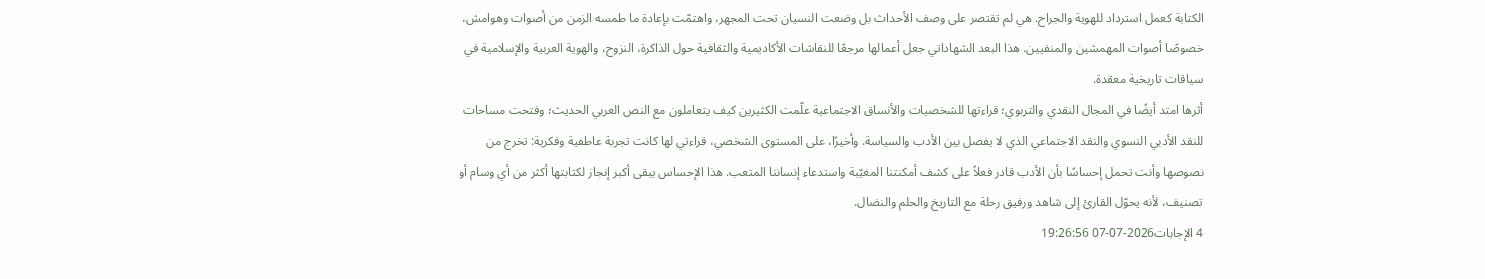الكتابة كعمل استرداد للهوية والجراح. هي لم تقتصر على وصف الأحداث بل وضعت النسيان تحت المجهر، واهتمّت بإعادة ما طمسه الزمن من أصوات وهوامش، خصوصًا أصوات المهمشين والمنفيين. هذا البعد الشهاداتي جعل أعمالها مرجعًا للنقاشات الأكاديمية والثقافية حول الذاكرة، النزوح، والهوية العربية والإسلامية في سياقات تاريخية معقدة.
أثرها امتد أيضًا في المجال النقدي والتربوي؛ قراءتها للشخصيات والأنساق الاجتماعية علّمت الكثيرين كيف يتعاملون مع النص العربي الحديث؛ وفتحت مساحات للنقد الأدبي النسوي والنقد الاجتماعي الذي لا يفصل بين الأدب والسياسة. وأخيرًا، على المستوى الشخصي، قراءتي لها كانت تجربة عاطفية وفكرية: تخرج من نصوصها وأنت تحمل إحساسًا بأن الأدب قادر فعلاً على كشف أمكنتنا المغيّبة واستدعاء إنساننا المتعب. هذا الإحساس يبقى أكبر إنجاز لكتابتها أكثر من أي وسام أو تصنيف، لأنه يحوّل القارئ إلى شاهد ورفيق رحلة مع التاريخ والحلم والنضال.
4 الإجابات2026-07-07 19:26:56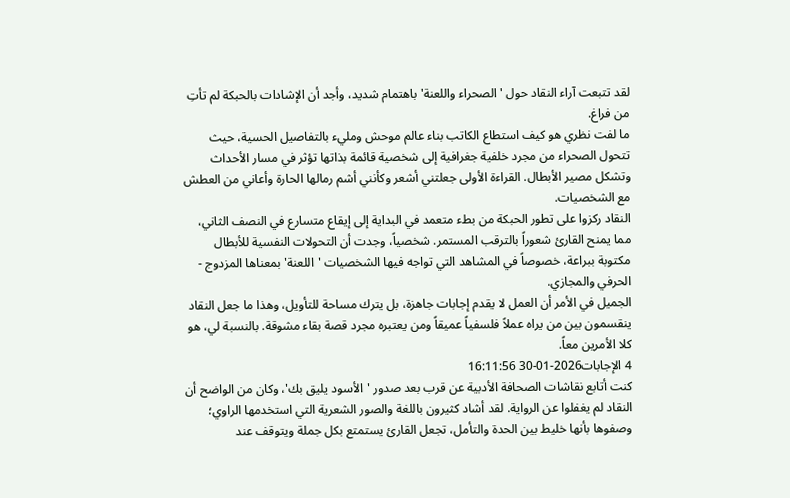لقد تتبعت آراء النقاد حول 'الصحراء واللعنة' باهتمام شديد، وأجد أن الإشادات بالحبكة لم تأتِ من فراغ.
ما لفت نظري هو كيف استطاع الكاتب بناء عالم موحش ومليء بالتفاصيل الحسية، حيث تتحول الصحراء من مجرد خلفية جغرافية إلى شخصية قائمة بذاتها تؤثر في مسار الأحداث وتشكل مصير الأبطال. القراءة الأولى جعلتني أشعر وكأنني أشم رمالها الحارة وأعاني من العطش مع الشخصيات.
النقاد ركزوا على تطور الحبكة من بطء متعمد في البداية إلى إيقاع متسارع في النصف الثاني، مما يمنح القارئ شعوراً بالترقب المستمر. شخصياً، وجدت أن التحولات النفسية للأبطال مكتوبة ببراعة، خصوصاً في المشاهد التي تواجه فيها الشخصيات 'اللعنة' بمعناها المزدوج - الحرفي والمجازي.
الجميل في الأمر أن العمل لا يقدم إجابات جاهزة، بل يترك مساحة للتأويل، وهذا ما جعل النقاد ينقسمون بين من يراه عملاً فلسفياً عميقاً ومن يعتبره مجرد قصة بقاء مشوقة. بالنسبة لي، هو كلا الأمرين معاً.
4 الإجابات2026-01-30 16:11:56
كنت أتابع نقاشات الصحافة الأدبية عن قرب بعد صدور 'الأسود يليق بك'، وكان من الواضح أن النقاد لم يغفلوا عن الرواية. لقد أشاد كثيرون باللغة والصور الشعرية التي استخدمها الراوي؛ وصفوها بأنها خليط بين الحدة والتأمل، تجعل القارئ يستمتع بكل جملة ويتوقف عند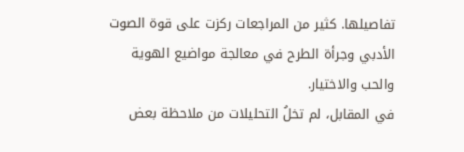تفاصيلها. كثير من المراجعات ركزت على قوة الصوت الأدبي وجرأة الطرح في معالجة مواضيع الهوية والحب والاختيار.
في المقابل، لم تخلُ التحليلات من ملاحظة بعض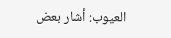العيوب: أشار بعض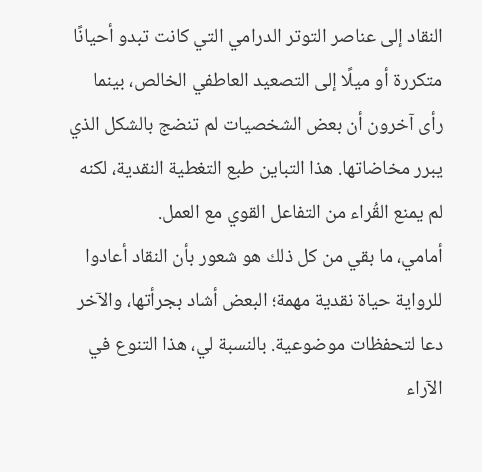النقاد إلى عناصر التوتر الدرامي التي كانت تبدو أحيانًا متكررة أو ميلًا إلى التصعيد العاطفي الخالص، بينما رأى آخرون أن بعض الشخصيات لم تنضج بالشكل الذي يبرر مخاضاتها. هذا التباين طبع التغطية النقدية، لكنه لم يمنع القُراء من التفاعل القوي مع العمل.
أمامي، ما بقي من كل ذلك هو شعور بأن النقاد أعادوا للرواية حياة نقدية مهمة؛ البعض أشاد بجرأتها، والآخر دعا لتحفظات موضوعية. بالنسبة لي، هذا التنوع في الآراء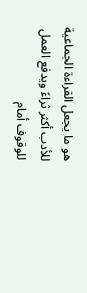هو ما يجعل القراءة الجماعية للأدب أكثر ثراءً ويدفع العمل للوقوف أمام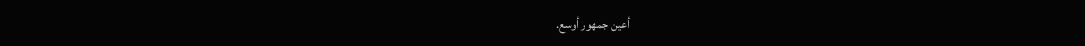أعين جمهور أوسع.